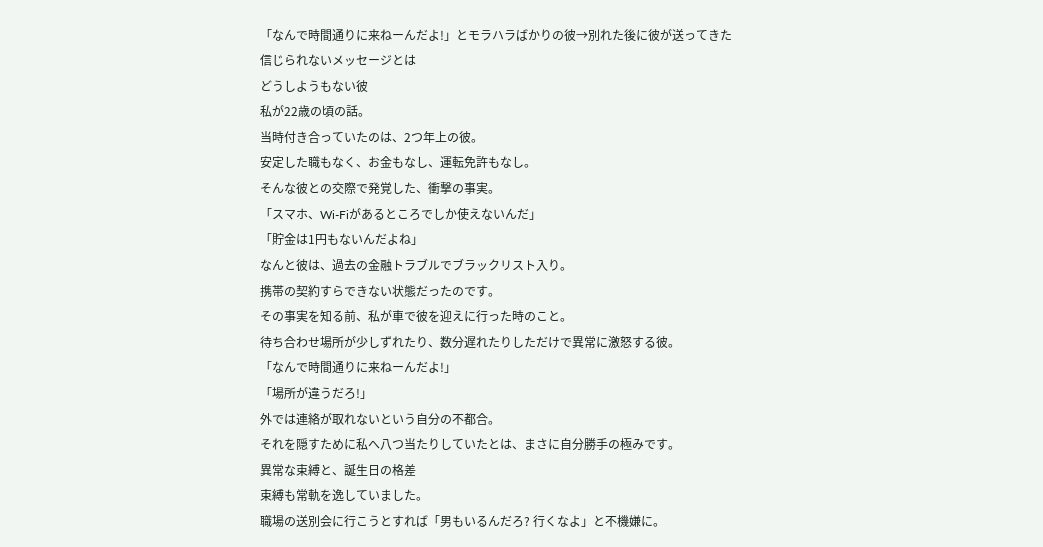「なんで時間通りに来ねーんだよ!」とモラハラばかりの彼→別れた後に彼が送ってきた信じられないメッセージとは
どうしようもない彼
私が22歳の頃の話。
当時付き合っていたのは、2つ年上の彼。
安定した職もなく、お金もなし、運転免許もなし。
そんな彼との交際で発覚した、衝撃の事実。
「スマホ、Wi-Fiがあるところでしか使えないんだ」
「貯金は1円もないんだよね」
なんと彼は、過去の金融トラブルでブラックリスト入り。
携帯の契約すらできない状態だったのです。
その事実を知る前、私が車で彼を迎えに行った時のこと。
待ち合わせ場所が少しずれたり、数分遅れたりしただけで異常に激怒する彼。
「なんで時間通りに来ねーんだよ!」
「場所が違うだろ!」
外では連絡が取れないという自分の不都合。
それを隠すために私へ八つ当たりしていたとは、まさに自分勝手の極みです。
異常な束縛と、誕生日の格差
束縛も常軌を逸していました。
職場の送別会に行こうとすれば「男もいるんだろ? 行くなよ」と不機嫌に。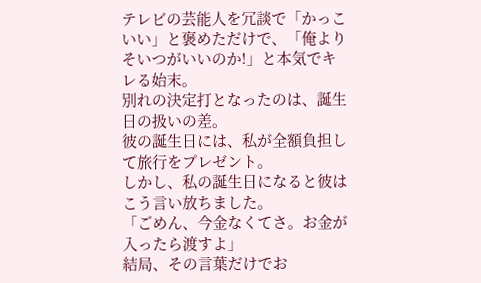テレビの芸能人を冗談で「かっこいい」と褒めただけで、「俺よりそいつがいいのか!」と本気でキレる始末。
別れの決定打となったのは、誕生日の扱いの差。
彼の誕生日には、私が全額負担して旅行をプレゼント。
しかし、私の誕生日になると彼はこう言い放ちました。
「ごめん、今金なくてさ。お金が入ったら渡すよ」
結局、その言葉だけでお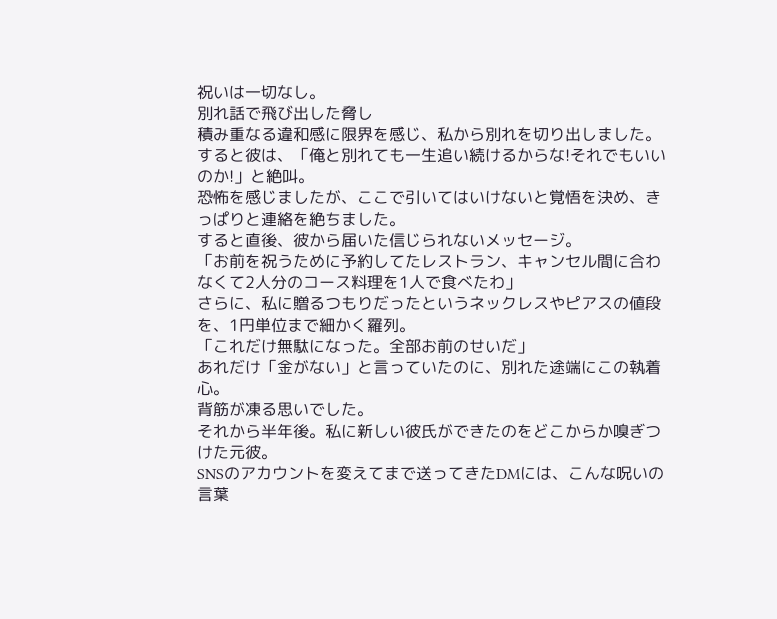祝いは一切なし。
別れ話で飛び出した脅し
積み重なる違和感に限界を感じ、私から別れを切り出しました。
すると彼は、「俺と別れても一生追い続けるからな!それでもいいのか!」と絶叫。
恐怖を感じましたが、ここで引いてはいけないと覚悟を決め、きっぱりと連絡を絶ちました。
すると直後、彼から届いた信じられないメッセージ。
「お前を祝うために予約してたレストラン、キャンセル間に合わなくて2人分のコース料理を1人で食べたわ」
さらに、私に贈るつもりだったというネックレスやピアスの値段を、1円単位まで細かく羅列。
「これだけ無駄になった。全部お前のせいだ」
あれだけ「金がない」と言っていたのに、別れた途端にこの執着心。
背筋が凍る思いでした。
それから半年後。私に新しい彼氏ができたのをどこからか嗅ぎつけた元彼。
SNSのアカウントを変えてまで送ってきたDMには、こんな呪いの言葉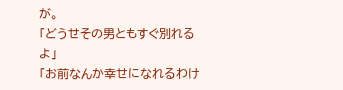が。
「どうせその男ともすぐ別れるよ」
「お前なんか幸せになれるわけ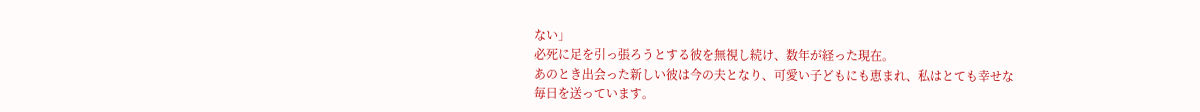ない」
必死に足を引っ張ろうとする彼を無視し続け、数年が経った現在。
あのとき出会った新しい彼は今の夫となり、可愛い子どもにも恵まれ、私はとても幸せな毎日を送っています。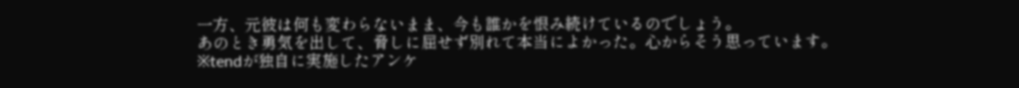一方、元彼は何も変わらないまま、今も誰かを恨み続けているのでしょう。
あのとき勇気を出して、脅しに屈せず別れて本当によかった。心からそう思っています。
※tendが独自に実施したアンケ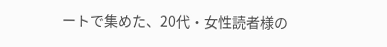ートで集めた、20代・女性読者様の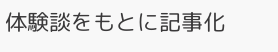体験談をもとに記事化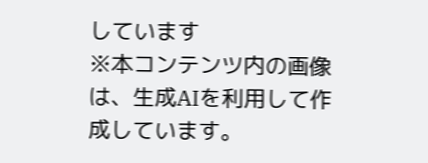しています
※本コンテンツ内の画像は、生成AIを利用して作成しています。